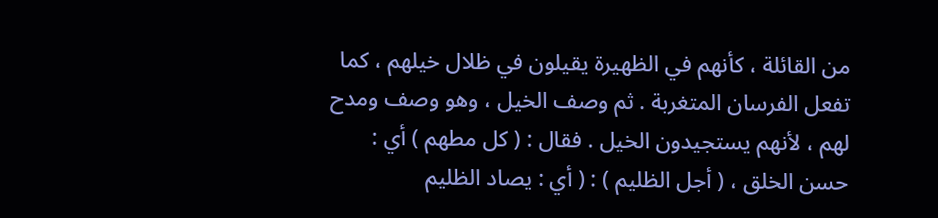من القائلة ، كأنهم في الظهيرة يقيلون في ظلال خيلهم ، كما تفعل الفرسان المتغربة . ثم وصف الخيل ، وهو وصف ومدح لهم ، لأنهم يستجيدون الخيل . فقال : ( كل مطهم ) أي : حسن الخلق ، ( أجل الظليم ) : ( أي : يصاد الظليم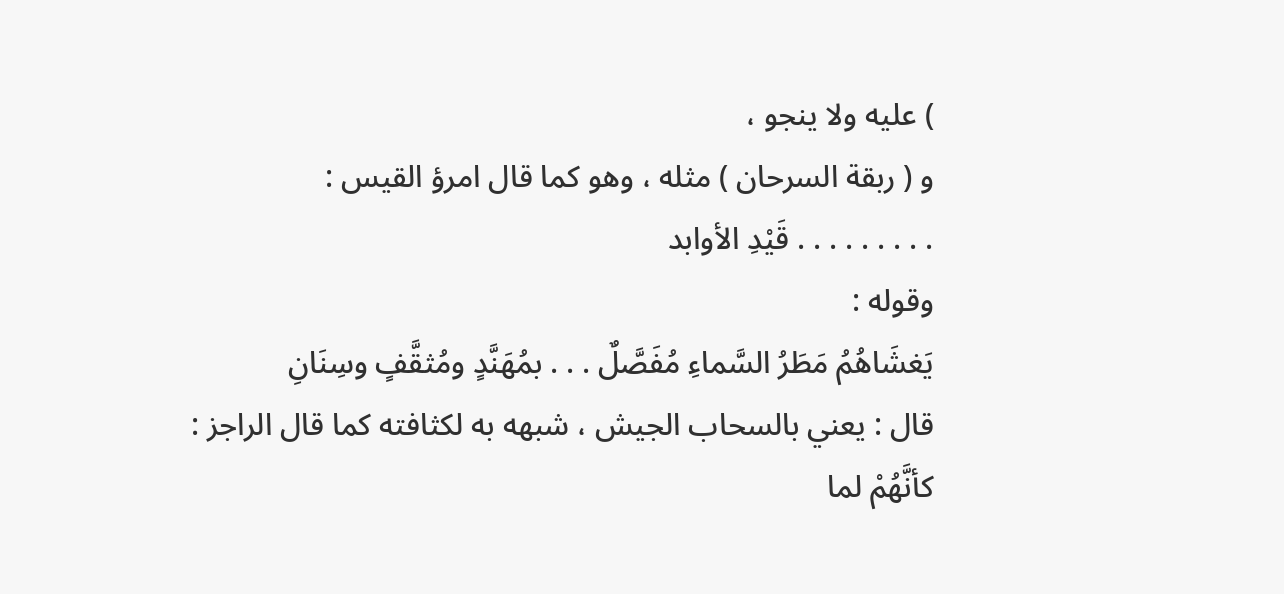) عليه ولا ينجو ،
و ( ربقة السرحان ) مثله ، وهو كما قال امرؤ القيس :
. . . . . . . . . قَيْدِ الأوابد
وقوله :
يَغشَاهُمُ مَطَرُ السَّماءِ مُفَصَّلٌ . . . بمُهَنَّدٍ ومُثقَّفٍ وسِنَانِ
قال : يعني بالسحاب الجيش ، شبهه به لكثافته كما قال الراجز :
كأنَّهُمْ لما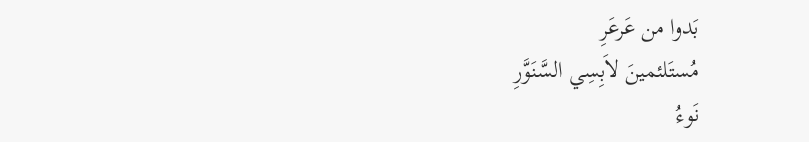بَدوا من عَرعَرِ
مُستَلئمينَ لاَبِسِي السَّنَوَّرِ
نَوءُ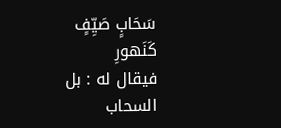سَحَابٍ صَيِّفٍ كَنَهورِ
فيقال له : بل السحاب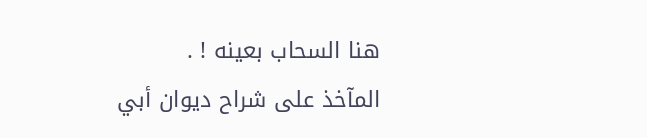هنا السحاب بعينه ! .
المآخذ على شراح ديوان أبي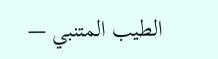الطيب المتنبي —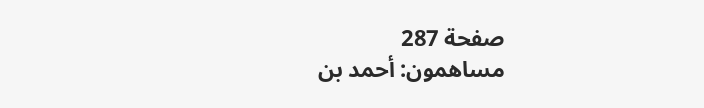صفحة 287
مساهمون: أحمد بن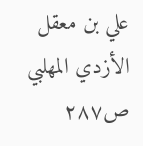علي بن معقل الأزدي المهلبي
ص٢٨٧